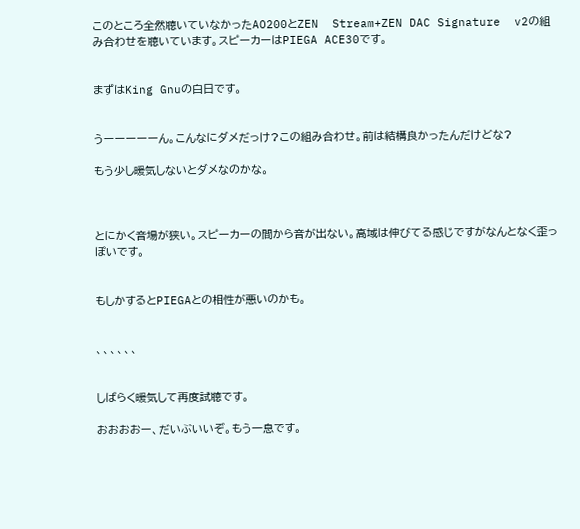このところ全然聴いていなかったAO200とZEN  Stream+ZEN DAC Signature  v2の組み合わせを聴いています。スピーカーはPIEGA ACE30です。


まずはKing Gnuの白日です。


うーーーーーん。こんなにダメだっけ?この組み合わせ。前は結構良かったんだけどな?

もう少し暖気しないとダメなのかな。



とにかく音場が狭い。スピーカーの間から音が出ない。高域は伸びてる感じですがなんとなく歪っぽいです。


もしかするとPIEGAとの相性が悪いのかも。


、、、、、、


しばらく暖気して再度試聴です。

おおおおー、だいぶいいぞ。もう一息です。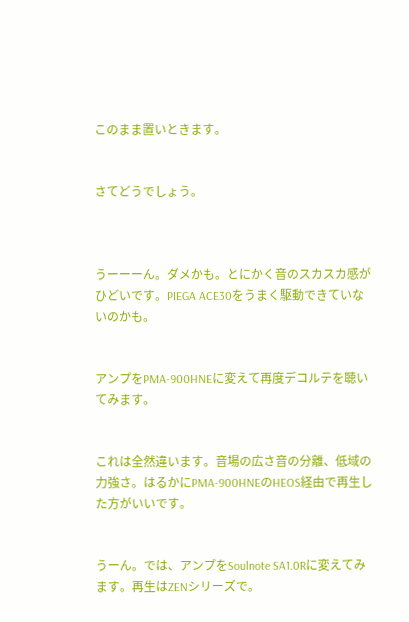このまま置いときます。


さてどうでしょう。



うーーーん。ダメかも。とにかく音のスカスカ感がひどいです。PIEGA ACE30をうまく駆動できていないのかも。


アンプをPMA-900HNEに変えて再度デコルテを聴いてみます。


これは全然違います。音場の広さ音の分離、低域の力強さ。はるかにPMA-900HNEのHEOS経由で再生した方がいいです。


うーん。では、アンプをSoulnote SA1.0Rに変えてみます。再生はZENシリーズで。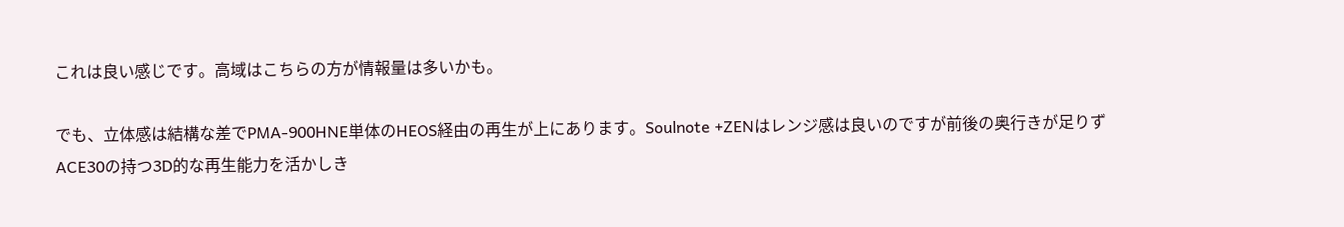これは良い感じです。高域はこちらの方が情報量は多いかも。

でも、立体感は結構な差でPMA-900HNE単体のHEOS経由の再生が上にあります。Soulnote +ZENはレンジ感は良いのですが前後の奥行きが足りずACE30の持つ3D的な再生能力を活かしき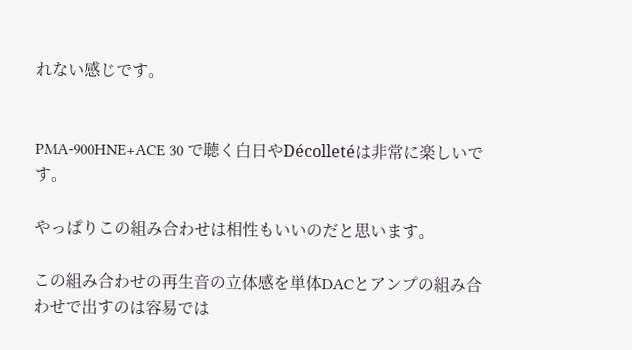れない感じです。


PMA-900HNE+ACE 30 で聴く白日やDécolletéは非常に楽しいです。

やっぱりこの組み合わせは相性もいいのだと思います。

この組み合わせの再生音の立体感を単体DACとアンプの組み合わせで出すのは容易では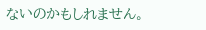ないのかもしれません。